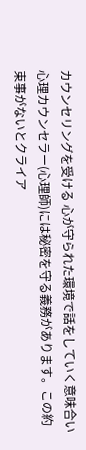カウンセリングを受ける 心が守られた環境で話をしていく意味合い 心理カウンセラー(心理師)には秘密を守る義務があります。この約束事がないとクライア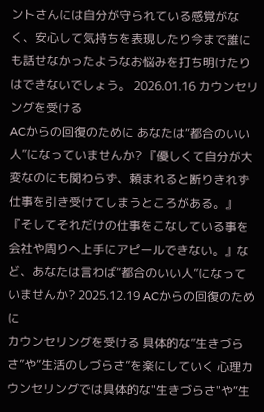ントさんには自分が守られている感覚がなく、安心して気持ちを表現したり今まで誰にも話せなかったようなお悩みを打ち明けたりはできないでしょう。 2026.01.16 カウンセリングを受ける
ACからの回復のために あなたは“都合のいい人”になっていませんか? 『優しくて自分が大変なのにも関わらず、頼まれると断りきれず仕事を引き受けてしまうところがある。』『そしてそれだけの仕事をこなしている事を会社や周りへ上手にアピールできない。』など、あなたは言わば“都合のいい人”になっていませんか? 2025.12.19 ACからの回復のために
カウンセリングを受ける 具体的な”生きづらさ”や“生活のしづらさ”を楽にしていく 心理カウンセリングでは具体的な"生きづらさ"や“生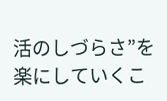活のしづらさ”を楽にしていくこ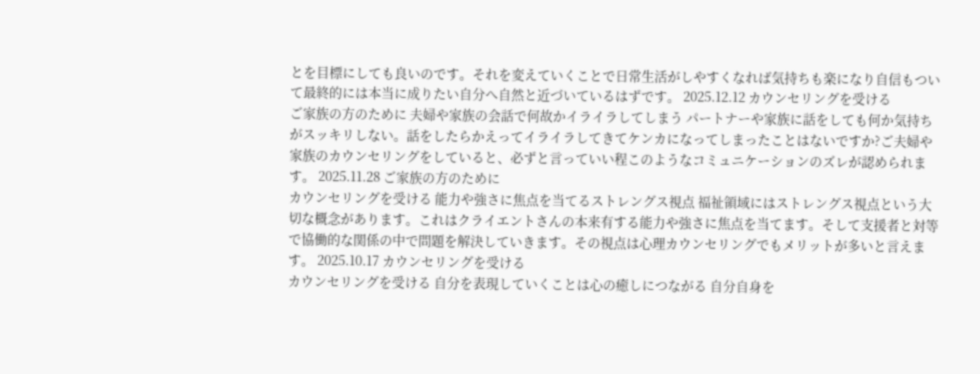とを目標にしても良いのです。それを変えていくことで日常生活がしやすくなれば気持ちも楽になり自信もついて最終的には本当に成りたい自分へ自然と近づいているはずです。 2025.12.12 カウンセリングを受ける
ご家族の方のために 夫婦や家族の会話で何故かイライラしてしまう パートナーや家族に話をしても何か気持ちがスッキリしない。話をしたらかえってイライラしてきてケンカになってしまったことはないですか?ご夫婦や家族のカウンセリングをしていると、必ずと言っていい程このようなコミュニケーションのズレが認められます。 2025.11.28 ご家族の方のために
カウンセリングを受ける 能力や強さに焦点を当てるストレングス視点 福祉領域にはストレングス視点という大切な概念があります。これはクライエントさんの本来有する能力や強さに焦点を当てます。そして支援者と対等で協働的な関係の中で問題を解決していきます。その視点は心理カウンセリングでもメリットが多いと言えます。 2025.10.17 カウンセリングを受ける
カウンセリングを受ける 自分を表現していくことは心の癒しにつながる 自分自身を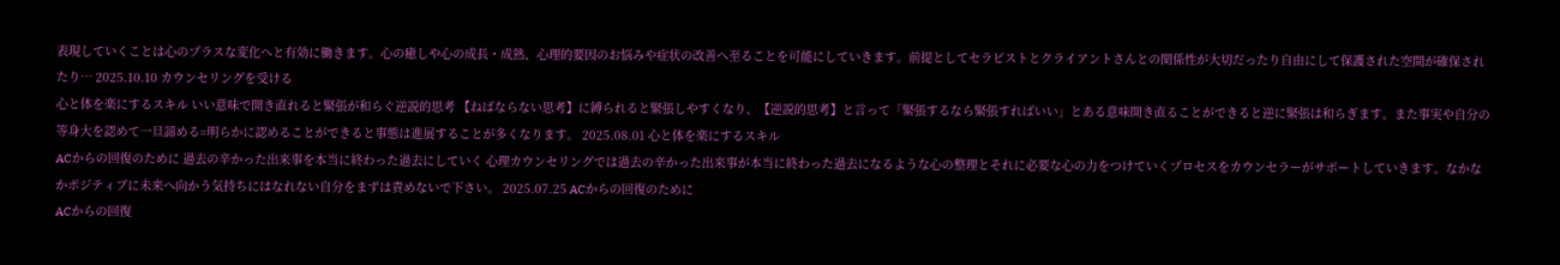表現していくことは心のプラスな変化へと有効に働きます。心の癒しや心の成長・成熟、心理的要因のお悩みや症状の改善へ至ることを可能にしていきます。前提としてセラピストとクライアントさんとの関係性が大切だったり自由にして保護された空間が確保されたり… 2025.10.10 カウンセリングを受ける
心と体を楽にするスキル いい意味で開き直れると緊張が和らぐ逆説的思考 【ねばならない思考】に縛られると緊張しやすくなり、【逆説的思考】と言って「緊張するなら緊張すればいい」とある意味開き直ることができると逆に緊張は和らぎます。また事実や自分の等身大を認めて一旦諦める=明らかに認めることができると事態は進展することが多くなります。 2025.08.01 心と体を楽にするスキル
ACからの回復のために 過去の辛かった出来事を本当に終わった過去にしていく 心理カウンセリングでは過去の辛かった出来事が本当に終わった過去になるような心の整理とそれに必要な心の力をつけていくプロセスをカウンセラーがサポートしていきます。なかなかポジティブに未来へ向かう気持ちにはなれない自分をまずは責めないで下さい。 2025.07.25 ACからの回復のために
ACからの回復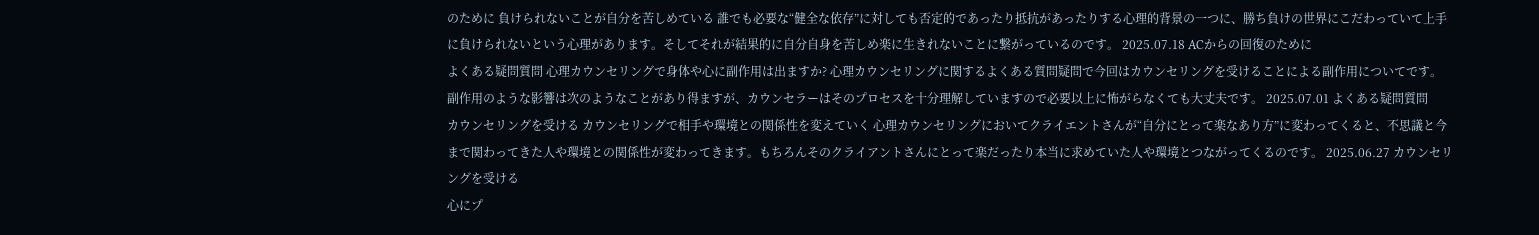のために 負けられないことが自分を苦しめている 誰でも必要な“健全な依存”に対しても否定的であったり抵抗があったりする心理的背景の一つに、勝ち負けの世界にこだわっていて上手に負けられないという心理があります。そしてそれが結果的に自分自身を苦しめ楽に生きれないことに繋がっているのです。 2025.07.18 ACからの回復のために
よくある疑問質問 心理カウンセリングで身体や心に副作用は出ますか? 心理カウンセリングに関するよくある質問疑問で今回はカウンセリングを受けることによる副作用についてです。副作用のような影響は次のようなことがあり得ますが、カウンセラーはそのプロセスを十分理解していますので必要以上に怖がらなくても大丈夫です。 2025.07.01 よくある疑問質問
カウンセリングを受ける カウンセリングで相手や環境との関係性を変えていく 心理カウンセリングにおいてクライエントさんが“自分にとって楽なあり方”に変わってくると、不思議と今まで関わってきた人や環境との関係性が変わってきます。もちろんそのクライアントさんにとって楽だったり本当に求めていた人や環境とつながってくるのです。 2025.06.27 カウンセリングを受ける
心にプ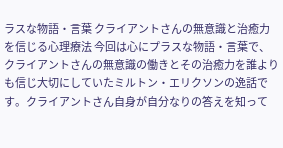ラスな物語・言葉 クライアントさんの無意識と治癒力を信じる心理療法 今回は心にプラスな物語・言葉で、クライアントさんの無意識の働きとその治癒力を誰よりも信じ大切にしていたミルトン・エリクソンの逸話です。クライアントさん自身が自分なりの答えを知って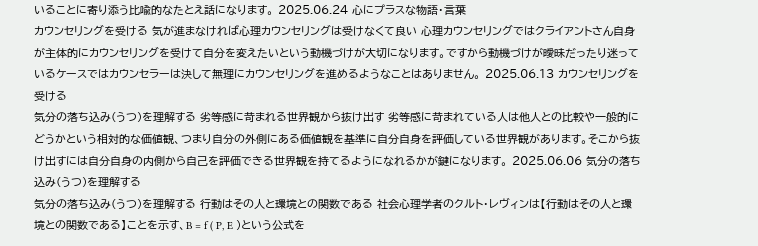いることに寄り添う比喩的なたとえ話になります。 2025.06.24 心にプラスな物語・言葉
カウンセリングを受ける 気が進まなければ心理カウンセリングは受けなくて良い 心理カウンセリングではクライアントさん自身が主体的にカウンセリングを受けて自分を変えたいという動機づけが大切になります。ですから動機づけが曖昧だったり迷っているケースではカウンセラーは決して無理にカウンセリングを進めるようなことはありません。 2025.06.13 カウンセリングを受ける
気分の落ち込み(うつ)を理解する 劣等感に苛まれる世界観から抜け出す 劣等感に苛まれている人は他人との比較や一般的にどうかという相対的な価値観、つまり自分の外側にある価値観を基準に自分自身を評価している世界観があります。そこから抜け出すには自分自身の内側から自己を評価できる世界観を持てるようになれるかが鍵になります。 2025.06.06 気分の落ち込み(うつ)を理解する
気分の落ち込み(うつ)を理解する 行動はその人と環境との関数である 社会心理学者のクルト・レヴィンは【行動はその人と環境との関数である】ことを示す、B = f ( P, E )という公式を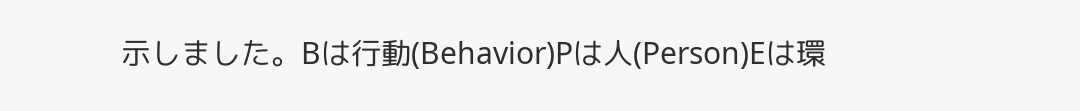示しました。Bは行動(Behavior)Pは人(Person)Eは環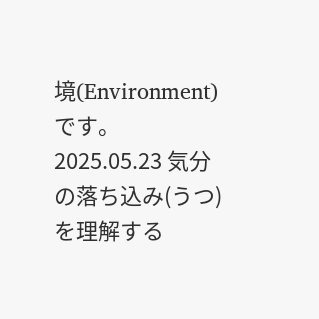境(Environment)です。 2025.05.23 気分の落ち込み(うつ)を理解する